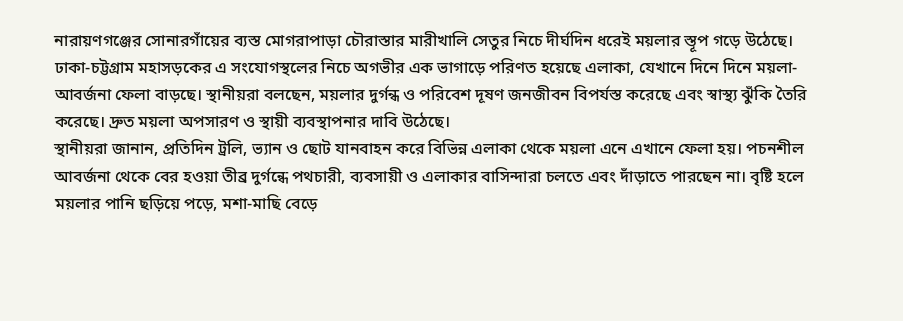নারায়ণগঞ্জের সোনারগাঁয়ের ব্যস্ত মোগরাপাড়া চৌরাস্তার মারীখালি সেতুর নিচে দীর্ঘদিন ধরেই ময়লার স্তূপ গড়ে উঠেছে। ঢাকা-চট্টগ্রাম মহাসড়কের এ সংযোগস্থলের নিচে অগভীর এক ভাগাড়ে পরিণত হয়েছে এলাকা, যেখানে দিনে দিনে ময়লা-আবর্জনা ফেলা বাড়ছে। স্থানীয়রা বলছেন, ময়লার দুর্গন্ধ ও পরিবেশ দূষণ জনজীবন বিপর্যস্ত করেছে এবং স্বাস্থ্য ঝুঁকি তৈরি করেছে। দ্রুত ময়লা অপসারণ ও স্থায়ী ব্যবস্থাপনার দাবি উঠেছে।
স্থানীয়রা জানান, প্রতিদিন ট্রলি, ভ্যান ও ছোট যানবাহন করে বিভিন্ন এলাকা থেকে ময়লা এনে এখানে ফেলা হয়। পচনশীল আবর্জনা থেকে বের হওয়া তীব্র দুর্গন্ধে পথচারী, ব্যবসায়ী ও এলাকার বাসিন্দারা চলতে এবং দাঁড়াতে পারছেন না। বৃষ্টি হলে ময়লার পানি ছড়িয়ে পড়ে, মশা-মাছি বেড়ে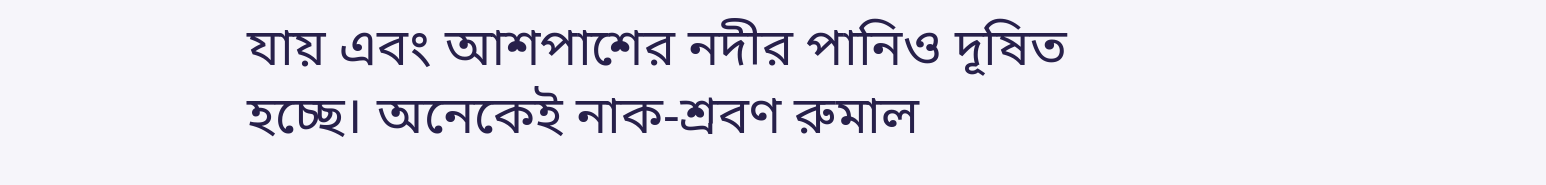যায় এবং আশপাশের নদীর পানিও দূষিত হচ্ছে। অনেকেই নাক-শ্রবণ রুমাল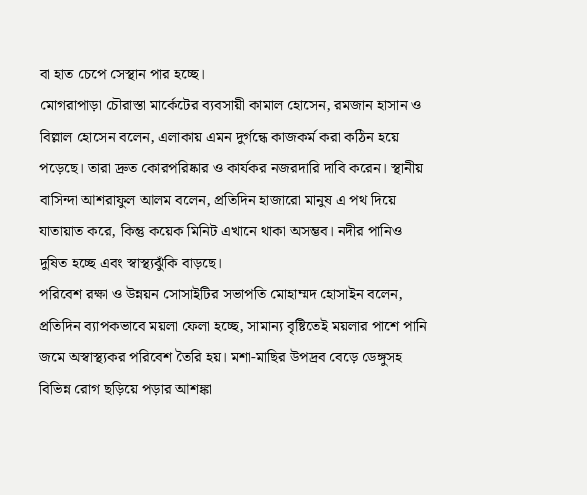বা হাত চেপে সেস্থান পার হচ্ছে।
মোগরাপাড়া চৌরাস্তা মার্কেটের ব্যবসায়ী কামাল হোসেন, রমজান হাসান ও বিল্লাল হোসেন বলেন, এলাকায় এমন দুর্গন্ধে কাজকর্ম করা কঠিন হয়ে পড়েছে। তারা দ্রুত কোরপরিষ্কার ও কার্যকর নজরদারি দাবি করেন। স্থানীয় বাসিন্দা আশরাফুল আলম বলেন, প্রতিদিন হাজারো মানুষ এ পথ দিয়ে যাতায়াত করে, কিন্তু কয়েক মিনিট এখানে থাকা অসম্ভব। নদীর পানিও দুষিত হচ্ছে এবং স্বাস্থ্যঝুঁকি বাড়ছে।
পরিবেশ রক্ষা ও উন্নয়ন সোসাইটির সভাপতি মোহাম্মদ হোসাইন বলেন, প্রতিদিন ব্যাপকভাবে ময়লা ফেলা হচ্ছে, সামান্য বৃষ্টিতেই ময়লার পাশে পানি জমে অস্বাস্থ্যকর পরিবেশ তৈরি হয়। মশা-মাছির উপদ্রব বেড়ে ডেঙ্গুসহ বিভিন্ন রোগ ছড়িয়ে পড়ার আশঙ্কা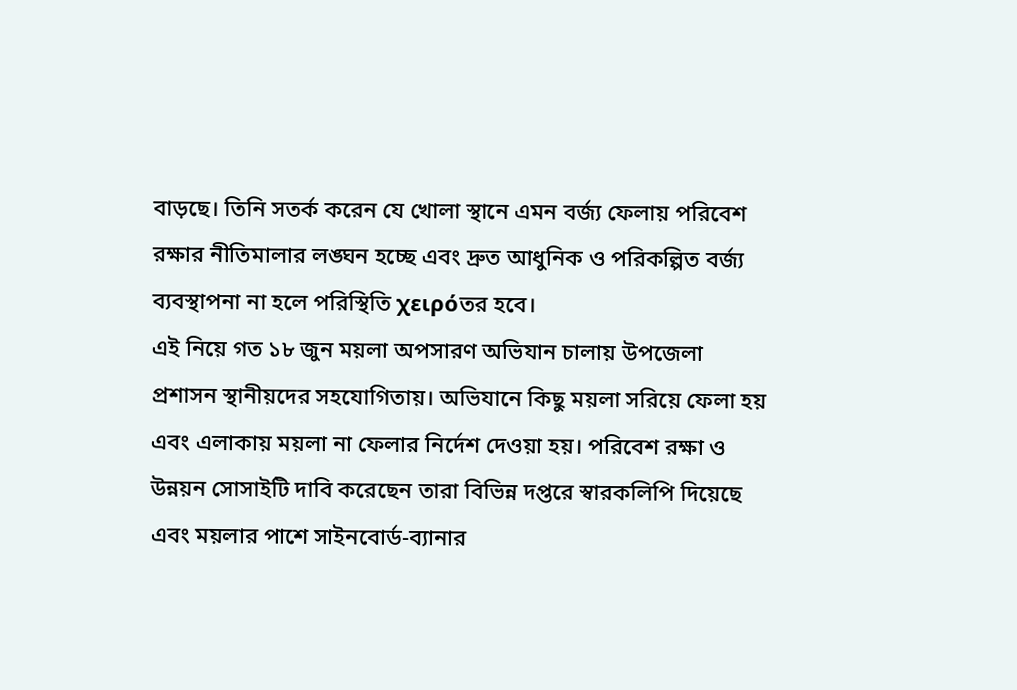বাড়ছে। তিনি সতর্ক করেন যে খোলা স্থানে এমন বর্জ্য ফেলায় পরিবেশ রক্ষার নীতিমালার লঙ্ঘন হচ্ছে এবং দ্রুত আধুনিক ও পরিকল্পিত বর্জ্য ব্যবস্থাপনা না হলে পরিস্থিতি χειρόতর হবে।
এই নিয়ে গত ১৮ জুন ময়লা অপসারণ অভিযান চালায় উপজেলা প্রশাসন স্থানীয়দের সহযোগিতায়। অভিযানে কিছু ময়লা সরিয়ে ফেলা হয় এবং এলাকায় ময়লা না ফেলার নির্দেশ দেওয়া হয়। পরিবেশ রক্ষা ও উন্নয়ন সোসাইটি দাবি করেছেন তারা বিভিন্ন দপ্তরে স্বারকলিপি দিয়েছে এবং ময়লার পাশে সাইনবোর্ড-ব্যানার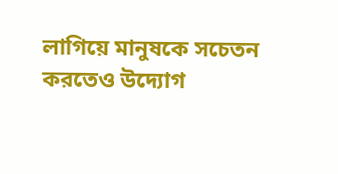লাগিয়ে মানুষকে সচেতন করতেও উদ্যোগ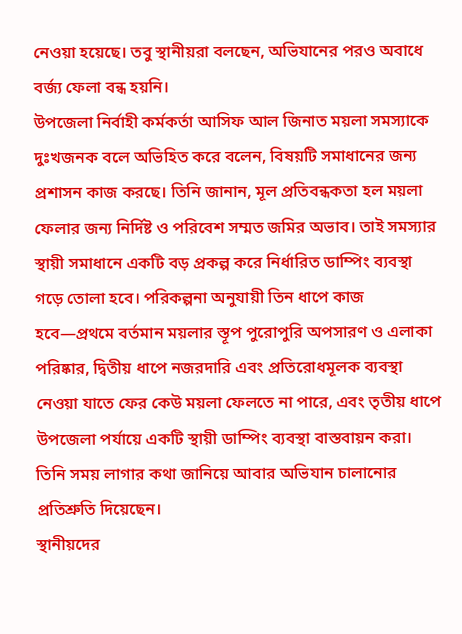নেওয়া হয়েছে। তবু স্থানীয়রা বলছেন, অভিযানের পরও অবাধে বর্জ্য ফেলা বন্ধ হয়নি।
উপজেলা নির্বাহী কর্মকর্তা আসিফ আল জিনাত ময়লা সমস্যাকে দুঃখজনক বলে অভিহিত করে বলেন, বিষয়টি সমাধানের জন্য প্রশাসন কাজ করছে। তিনি জানান, মূল প্রতিবন্ধকতা হল ময়লা ফেলার জন্য নির্দিষ্ট ও পরিবেশ সম্মত জমির অভাব। তাই সমস্যার স্থায়ী সমাধানে একটি বড় প্রকল্প করে নির্ধারিত ডাম্পিং ব্যবস্থা গড়ে তোলা হবে। পরিকল্পনা অনুযায়ী তিন ধাপে কাজ হবে—প্রথমে বর্তমান ময়লার স্তূপ পুরোপুরি অপসারণ ও এলাকা পরিষ্কার, দ্বিতীয় ধাপে নজরদারি এবং প্রতিরোধমূলক ব্যবস্থা নেওয়া যাতে ফের কেউ ময়লা ফেলতে না পারে, এবং তৃতীয় ধাপে উপজেলা পর্যায়ে একটি স্থায়ী ডাম্পিং ব্যবস্থা বাস্তবায়ন করা। তিনি সময় লাগার কথা জানিয়ে আবার অভিযান চালানোর প্রতিশ্রুতি দিয়েছেন।
স্থানীয়দের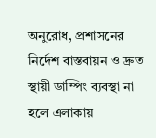অনুরোধ, প্রশাসনের নির্দেশ বাস্তবায়ন ও দ্রুত স্থায়ী ডাম্পিং ব্যবস্থা না হলে এলাকায়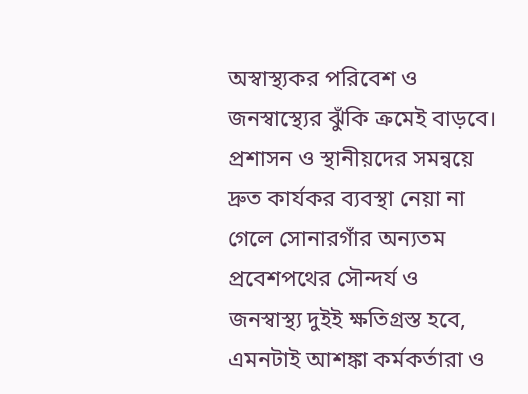অস্বাস্থ্যকর পরিবেশ ও জনস্বাস্থ্যের ঝুঁকি ক্রমেই বাড়বে। প্রশাসন ও স্থানীয়দের সমন্বয়ে দ্রুত কার্যকর ব্যবস্থা নেয়া না গেলে সোনারগাঁর অন্যতম প্রবেশপথের সৌন্দর্য ও জনস্বাস্থ্য দুইই ক্ষতিগ্রস্ত হবে, এমনটাই আশঙ্কা কর্মকর্তারা ও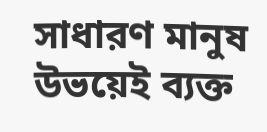সাধারণ মানুষ উভয়েই ব্যক্ত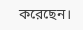করেছেন।